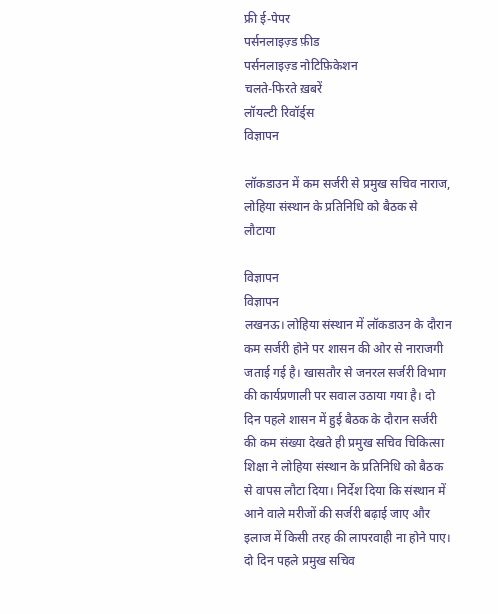फ्री ई-पेपर
पर्सनलाइज़्ड फ़ीड
पर्सनलाइज़्ड नोटिफ़िकेशन
चलते-फिरते ख़बरें
लॉयल्टी रिवॉर्ड्स
विज्ञापन

लॉकडाउन में कम सर्जरी से प्रमुख सचिव नाराज, लोहिया संस्थान के प्रतिनिधि को बैठक से लौटाया

विज्ञापन
विज्ञापन
लखनऊ। लोहिया संस्थान में लॉकडाउन के दौरान कम सर्जरी होने पर शासन की ओर से नाराजगी जताई गई है। खासतौर से जनरल सर्जरी विभाग की कार्यप्रणाली पर सवाल उठाया गया है। दो दिन पहले शासन में हुई बैठक के दौरान सर्जरी की कम संख्या देखते ही प्रमुख सचिव चिकित्सा शिक्षा ने लोहिया संस्थान के प्रतिनिधि को बैठक से वापस लौटा दिया। निर्देश दिया कि संस्थान में आने वाले मरीजों की सर्जरी बढ़ाई जाए और इलाज में किसी तरह की लापरवाही ना होने पाए। दो दिन पहले प्रमुख सचिव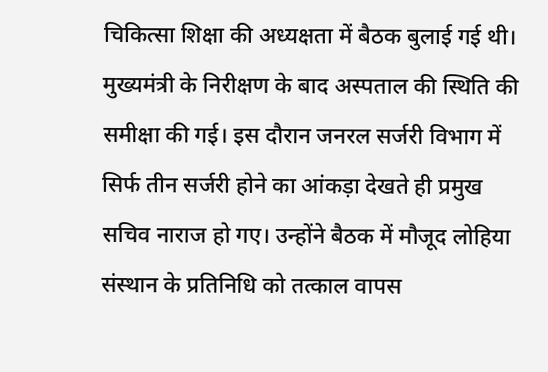चिकित्सा शिक्षा की अध्यक्षता में बैठक बुलाई गई थी। मुख्यमंत्री के निरीक्षण के बाद अस्पताल की स्थिति की समीक्षा की गई। इस दौरान जनरल सर्जरी विभाग में सिर्फ तीन सर्जरी होने का आंकड़ा देखते ही प्रमुख सचिव नाराज हो गए। उन्होंने बैठक में मौजूद लोहिया संस्थान के प्रतिनिधि को तत्काल वापस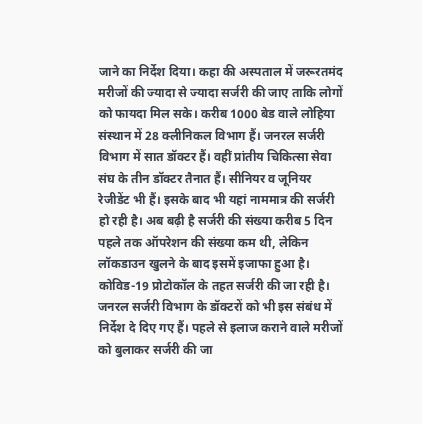जाने का निर्देश दिया। कहा की अस्पताल में जरूरतमंद मरीजों की ज्यादा से ज्यादा सर्जरी की जाए ताकि लोगों को फायदा मिल सके। करीब 1000 बेड वाले लोहिया संस्थान में 28 क्लीनिकल विभाग हैं। जनरल सर्जरी विभाग में सात डॉक्टर हैं। वहीं प्रांतीय चिकित्सा सेवा संघ के तीन डॉक्टर तैनात हैं। सीनियर व जूनियर रेजीडेंट भी हैं। इसके बाद भी यहां नाममात्र की सर्जरी हो रही है। अब बढ़ी है सर्जरी की संख्या करीब 5 दिन पहले तक ऑपरेशन की संख्या कम थी, लेकिन लॉकडाउन खुलने के बाद इसमें इजाफा हुआ है। कोविड-19 प्रोटोकॉल के तहत सर्जरी की जा रही है। जनरल सर्जरी विभाग के डॉक्टरों को भी इस संबंध में निर्देश दे दिए गए हैं। पहले से इलाज कराने वाले मरीजों को बुलाकर सर्जरी की जा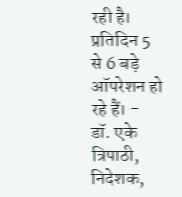रही है। प्रतिदिन 5 से 6 बड़े ऑपरेशन हो रहे हैं। - डॉ. एके त्रिपाठी, निदेशक,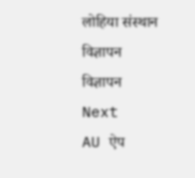लोहिया संस्थान
विज्ञापन
विज्ञापन
Next
AU ऐप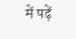में पढ़ें